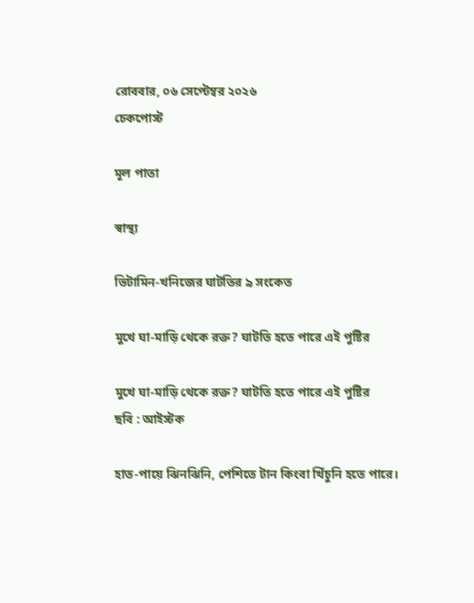রোববার, ০৬ সেপ্টেম্বর ২০২৬
চেকপোস্ট

মূল পাতা

স্বাস্থ্য

ভিটামিন-খনিজের ঘাটতির ৯ সংকেত

মুখে ঘা-মাড়ি থেকে রক্ত? ঘাটতি হতে পারে এই পুষ্টির

মুখে ঘা-মাড়ি থেকে রক্ত? ঘাটতি হতে পারে এই পুষ্টির
ছবি : আইস্টক

হাত-পায়ে ঝিনঝিনি, পেশিতে টান কিংবা খিঁচুনি হতে পারে।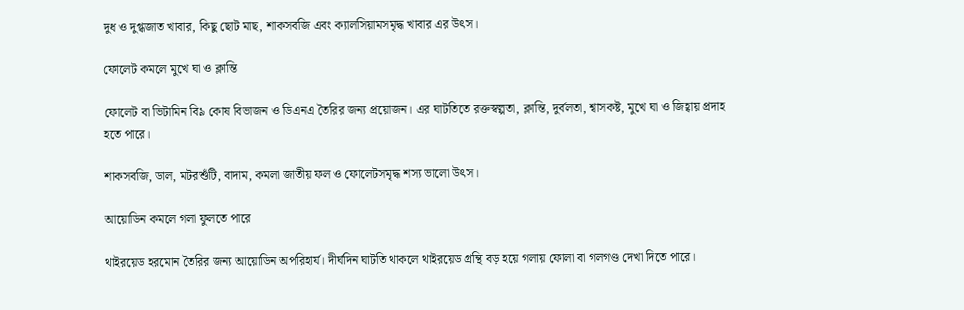দুধ ও দুগ্ধজাত খাবার, কিছু ছোট মাছ, শাকসবজি এবং ক্যালসিয়ামসমৃদ্ধ খাবার এর উৎস।

ফোলেট কমলে মুখে ঘা ও ক্লান্তি

ফোলেট বা ভিটামিন বি৯ কোষ বিভাজন ও ডিএনএ তৈরির জন্য প্রয়োজন। এর ঘাটতিতে রক্তস্বল্পতা, ক্লান্তি, দুর্বলতা, শ্বাসকষ্ট, মুখে ঘা ও জিহ্বায় প্রদাহ হতে পারে।

শাকসবজি, ডাল, মটরশুঁটি, বাদাম, কমলা জাতীয় ফল ও ফোলেটসমৃদ্ধ শস্য ভালো উৎস।

আয়োডিন কমলে গলা ফুলতে পারে

থাইরয়েড হরমোন তৈরির জন্য আয়োডিন অপরিহার্য। দীর্ঘদিন ঘাটতি থাকলে থাইরয়েড গ্রন্থি বড় হয়ে গলায় ফোলা বা গলগণ্ড দেখা দিতে পারে।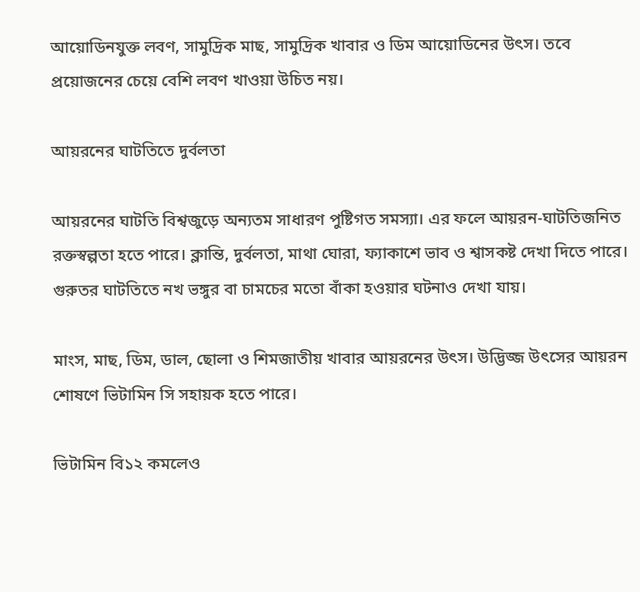আয়োডিনযুক্ত লবণ, সামুদ্রিক মাছ, সামুদ্রিক খাবার ও ডিম আয়োডিনের উৎস। তবে প্রয়োজনের চেয়ে বেশি লবণ খাওয়া উচিত নয়।

আয়রনের ঘাটতিতে দুর্বলতা

আয়রনের ঘাটতি বিশ্বজুড়ে অন্যতম সাধারণ পুষ্টিগত সমস্যা। এর ফলে আয়রন-ঘাটতিজনিত রক্তস্বল্পতা হতে পারে। ক্লান্তি, দুর্বলতা, মাথা ঘোরা, ফ্যাকাশে ভাব ও শ্বাসকষ্ট দেখা দিতে পারে। গুরুতর ঘাটতিতে নখ ভঙ্গুর বা চামচের মতো বাঁকা হওয়ার ঘটনাও দেখা যায়।

মাংস, মাছ, ডিম, ডাল, ছোলা ও শিমজাতীয় খাবার আয়রনের উৎস। উদ্ভিজ্জ উৎসের আয়রন শোষণে ভিটামিন সি সহায়ক হতে পারে।

ভিটামিন বি১২ কমলেও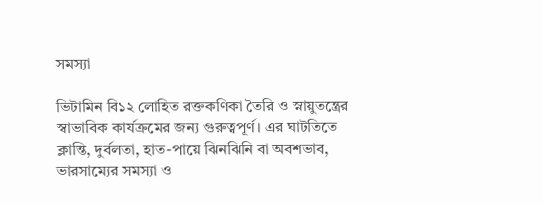সমস্যা

ভিটামিন বি১২ লোহিত রক্তকণিকা তৈরি ও স্নায়ুতন্ত্রের স্বাভাবিক কার্যক্রমের জন্য গুরুত্বপূর্ণ। এর ঘাটতিতে ক্লান্তি, দুর্বলতা, হাত-পায়ে ঝিনঝিনি বা অবশভাব, ভারসাম্যের সমস্যা ও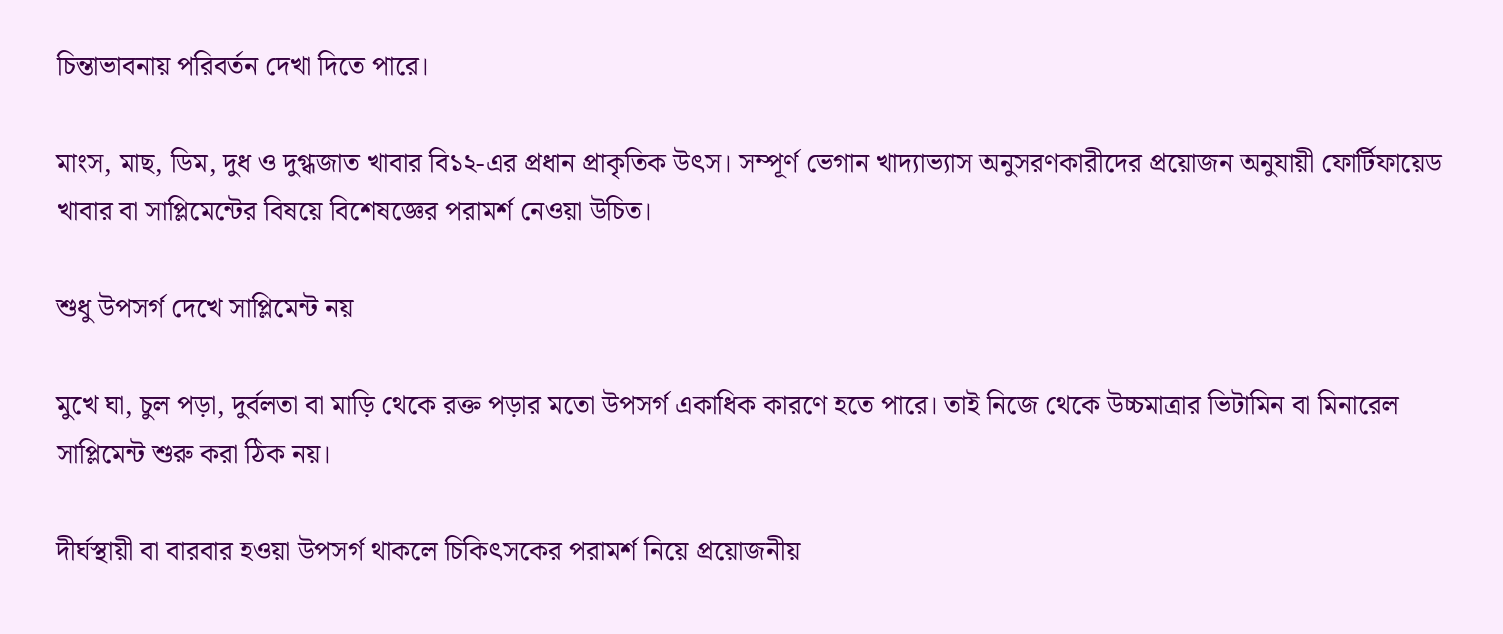চিন্তাভাবনায় পরিবর্তন দেখা দিতে পারে।

মাংস, মাছ, ডিম, দুধ ও দুগ্ধজাত খাবার বি১২-এর প্রধান প্রাকৃতিক উৎস। সম্পূর্ণ ভেগান খাদ্যাভ্যাস অনুসরণকারীদের প্রয়োজন অনুযায়ী ফোর্টিফায়েড খাবার বা সাপ্লিমেন্টের বিষয়ে বিশেষজ্ঞের পরামর্শ নেওয়া উচিত।

শুধু উপসর্গ দেখে সাপ্লিমেন্ট নয়

মুখে ঘা, চুল পড়া, দুর্বলতা বা মাড়ি থেকে রক্ত পড়ার মতো উপসর্গ একাধিক কারণে হতে পারে। তাই নিজে থেকে উচ্চমাত্রার ভিটামিন বা মিনারেল সাপ্লিমেন্ট শুরু করা ঠিক নয়।

দীর্ঘস্থায়ী বা বারবার হওয়া উপসর্গ থাকলে চিকিৎসকের পরামর্শ নিয়ে প্রয়োজনীয়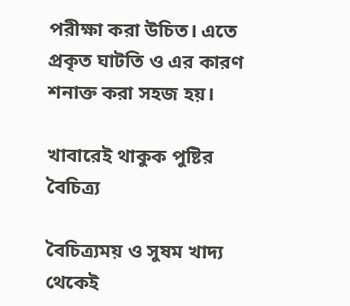পরীক্ষা করা উচিত। এতে প্রকৃত ঘাটতি ও এর কারণ শনাক্ত করা সহজ হয়।

খাবারেই থাকুক পুষ্টির বৈচিত্র্য

বৈচিত্র্যময় ও সুষম খাদ্য থেকেই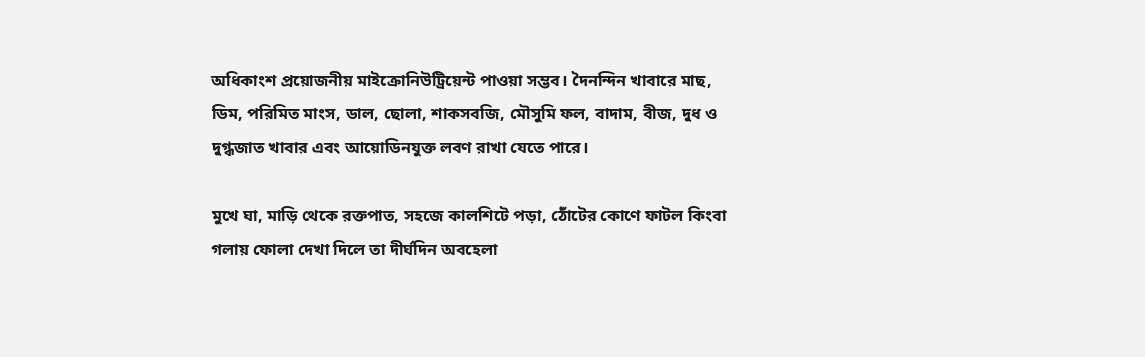অধিকাংশ প্রয়োজনীয় মাইক্রোনিউট্রিয়েন্ট পাওয়া সম্ভব। দৈনন্দিন খাবারে মাছ, ডিম, পরিমিত মাংস, ডাল, ছোলা, শাকসবজি, মৌসুমি ফল, বাদাম, বীজ, দুধ ও দুগ্ধজাত খাবার এবং আয়োডিনযুক্ত লবণ রাখা যেতে পারে।

মুখে ঘা, মাড়ি থেকে রক্তপাত, সহজে কালশিটে পড়া, ঠোঁটের কোণে ফাটল কিংবা গলায় ফোলা দেখা দিলে তা দীর্ঘদিন অবহেলা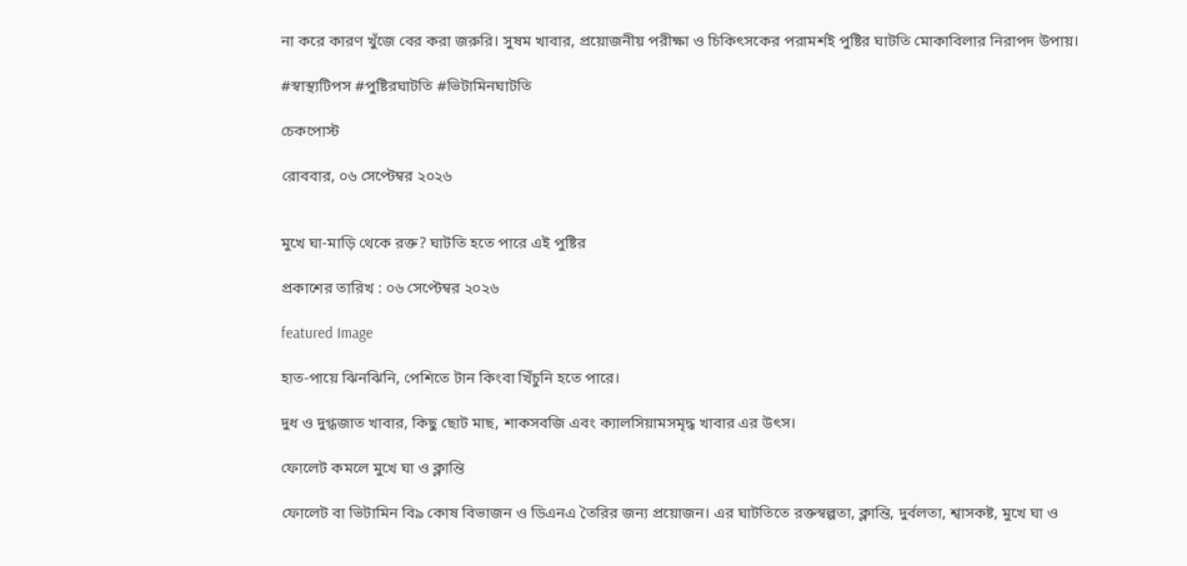না করে কারণ খুঁজে বের করা জরুরি। সুষম খাবার, প্রয়োজনীয় পরীক্ষা ও চিকিৎসকের পরামর্শই পুষ্টির ঘাটতি মোকাবিলার নিরাপদ উপায়।

#স্বাস্থ্যটিপস #পুষ্টিরঘাটতি #ভিটামিনঘাটতি

চেকপোস্ট

রোববার, ০৬ সেপ্টেম্বর ২০২৬


মুখে ঘা-মাড়ি থেকে রক্ত? ঘাটতি হতে পারে এই পুষ্টির

প্রকাশের তারিখ : ০৬ সেপ্টেম্বর ২০২৬

featured Image

হাত-পায়ে ঝিনঝিনি, পেশিতে টান কিংবা খিঁচুনি হতে পারে।

দুধ ও দুগ্ধজাত খাবার, কিছু ছোট মাছ, শাকসবজি এবং ক্যালসিয়ামসমৃদ্ধ খাবার এর উৎস।

ফোলেট কমলে মুখে ঘা ও ক্লান্তি

ফোলেট বা ভিটামিন বি৯ কোষ বিভাজন ও ডিএনএ তৈরির জন্য প্রয়োজন। এর ঘাটতিতে রক্তস্বল্পতা, ক্লান্তি, দুর্বলতা, শ্বাসকষ্ট, মুখে ঘা ও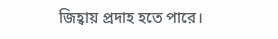জিহ্বায় প্রদাহ হতে পারে।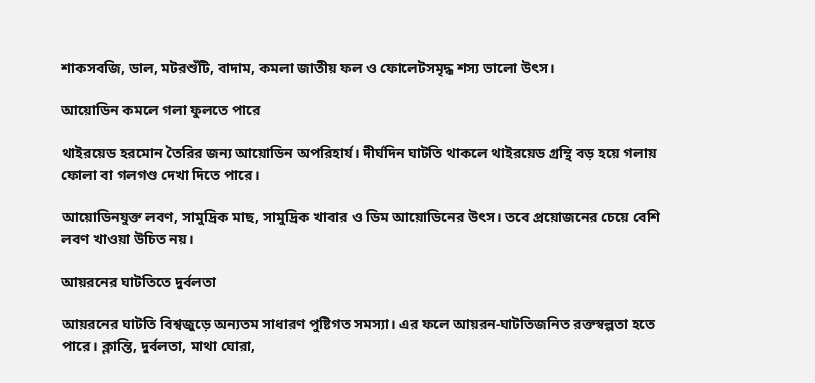শাকসবজি, ডাল, মটরশুঁটি, বাদাম, কমলা জাতীয় ফল ও ফোলেটসমৃদ্ধ শস্য ভালো উৎস।

আয়োডিন কমলে গলা ফুলতে পারে

থাইরয়েড হরমোন তৈরির জন্য আয়োডিন অপরিহার্য। দীর্ঘদিন ঘাটতি থাকলে থাইরয়েড গ্রন্থি বড় হয়ে গলায় ফোলা বা গলগণ্ড দেখা দিতে পারে।

আয়োডিনযুক্ত লবণ, সামুদ্রিক মাছ, সামুদ্রিক খাবার ও ডিম আয়োডিনের উৎস। তবে প্রয়োজনের চেয়ে বেশি লবণ খাওয়া উচিত নয়।

আয়রনের ঘাটতিতে দুর্বলতা

আয়রনের ঘাটতি বিশ্বজুড়ে অন্যতম সাধারণ পুষ্টিগত সমস্যা। এর ফলে আয়রন-ঘাটতিজনিত রক্তস্বল্পতা হতে পারে। ক্লান্তি, দুর্বলতা, মাথা ঘোরা,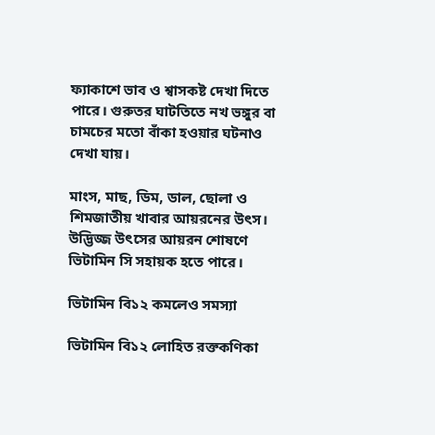ফ্যাকাশে ভাব ও শ্বাসকষ্ট দেখা দিতে পারে। গুরুতর ঘাটতিতে নখ ভঙ্গুর বা চামচের মতো বাঁকা হওয়ার ঘটনাও দেখা যায়।

মাংস, মাছ, ডিম, ডাল, ছোলা ও শিমজাতীয় খাবার আয়রনের উৎস। উদ্ভিজ্জ উৎসের আয়রন শোষণে ভিটামিন সি সহায়ক হতে পারে।

ভিটামিন বি১২ কমলেও সমস্যা

ভিটামিন বি১২ লোহিত রক্তকণিকা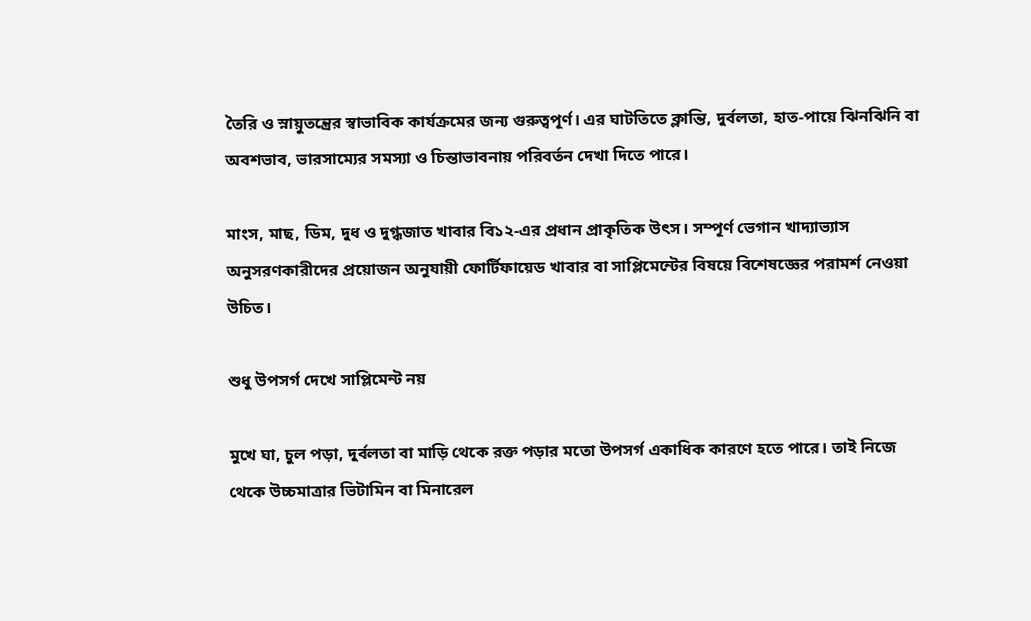তৈরি ও স্নায়ুতন্ত্রের স্বাভাবিক কার্যক্রমের জন্য গুরুত্বপূর্ণ। এর ঘাটতিতে ক্লান্তি, দুর্বলতা, হাত-পায়ে ঝিনঝিনি বা অবশভাব, ভারসাম্যের সমস্যা ও চিন্তাভাবনায় পরিবর্তন দেখা দিতে পারে।

মাংস, মাছ, ডিম, দুধ ও দুগ্ধজাত খাবার বি১২-এর প্রধান প্রাকৃতিক উৎস। সম্পূর্ণ ভেগান খাদ্যাভ্যাস অনুসরণকারীদের প্রয়োজন অনুযায়ী ফোর্টিফায়েড খাবার বা সাপ্লিমেন্টের বিষয়ে বিশেষজ্ঞের পরামর্শ নেওয়া উচিত।

শুধু উপসর্গ দেখে সাপ্লিমেন্ট নয়

মুখে ঘা, চুল পড়া, দুর্বলতা বা মাড়ি থেকে রক্ত পড়ার মতো উপসর্গ একাধিক কারণে হতে পারে। তাই নিজে থেকে উচ্চমাত্রার ভিটামিন বা মিনারেল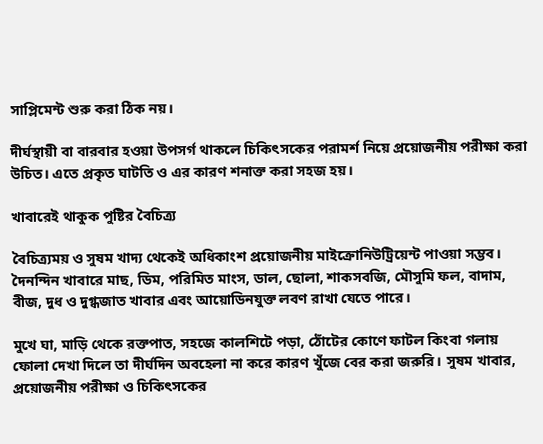সাপ্লিমেন্ট শুরু করা ঠিক নয়।

দীর্ঘস্থায়ী বা বারবার হওয়া উপসর্গ থাকলে চিকিৎসকের পরামর্শ নিয়ে প্রয়োজনীয় পরীক্ষা করা উচিত। এতে প্রকৃত ঘাটতি ও এর কারণ শনাক্ত করা সহজ হয়।

খাবারেই থাকুক পুষ্টির বৈচিত্র্য

বৈচিত্র্যময় ও সুষম খাদ্য থেকেই অধিকাংশ প্রয়োজনীয় মাইক্রোনিউট্রিয়েন্ট পাওয়া সম্ভব। দৈনন্দিন খাবারে মাছ, ডিম, পরিমিত মাংস, ডাল, ছোলা, শাকসবজি, মৌসুমি ফল, বাদাম, বীজ, দুধ ও দুগ্ধজাত খাবার এবং আয়োডিনযুক্ত লবণ রাখা যেতে পারে।

মুখে ঘা, মাড়ি থেকে রক্তপাত, সহজে কালশিটে পড়া, ঠোঁটের কোণে ফাটল কিংবা গলায় ফোলা দেখা দিলে তা দীর্ঘদিন অবহেলা না করে কারণ খুঁজে বের করা জরুরি। সুষম খাবার, প্রয়োজনীয় পরীক্ষা ও চিকিৎসকের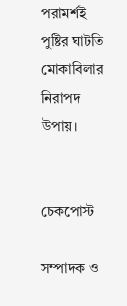পরামর্শই পুষ্টির ঘাটতি মোকাবিলার নিরাপদ উপায়।


চেকপোস্ট

সম্পাদক ও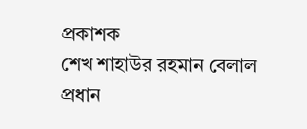প্রকাশক
শেখ শাহাউর রহমান বেলাল
প্রধান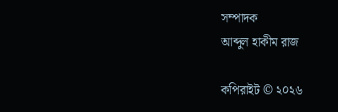সম্পাদক
আব্দুল হাকীম রাজ

কপিরাইট © ২০২৬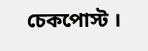চেকপোস্ট ।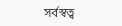সর্বস্বত্ব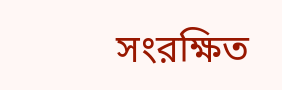সংরক্ষিত